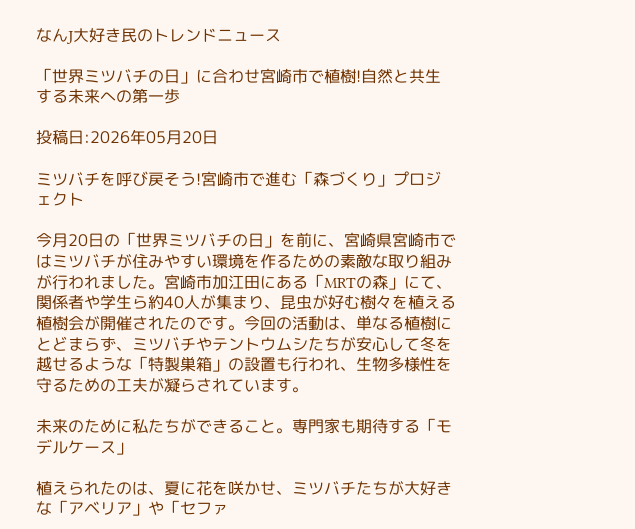なんJ大好き民のトレンドニュース

「世界ミツバチの日」に合わせ宮崎市で植樹!自然と共生する未来への第一歩

投稿日:2026年05月20日

ミツバチを呼び戻そう!宮崎市で進む「森づくり」プロジェクト

今月20日の「世界ミツバチの日」を前に、宮崎県宮崎市ではミツバチが住みやすい環境を作るための素敵な取り組みが行われました。宮崎市加江田にある「MRTの森」にて、関係者や学生ら約40人が集まり、昆虫が好む樹々を植える植樹会が開催されたのです。今回の活動は、単なる植樹にとどまらず、ミツバチやテントウムシたちが安心して冬を越せるような「特製巣箱」の設置も行われ、生物多様性を守るための工夫が凝らされています。

未来のために私たちができること。専門家も期待する「モデルケース」

植えられたのは、夏に花を咲かせ、ミツバチたちが大好きな「アベリア」や「セファ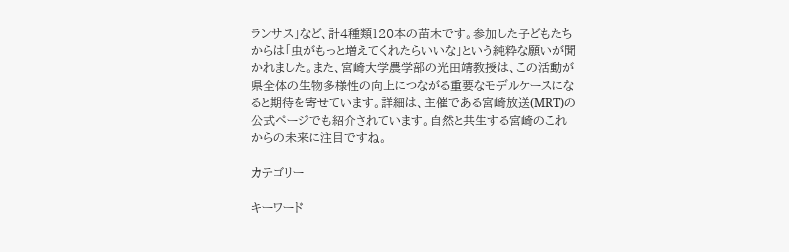ランサス」など、計4種類120本の苗木です。参加した子どもたちからは「虫がもっと増えてくれたらいいな」という純粋な願いが聞かれました。また、宮崎大学農学部の光田靖教授は、この活動が県全体の生物多様性の向上につながる重要なモデルケースになると期待を寄せています。詳細は、主催である宮崎放送(MRT)の公式ページでも紹介されています。自然と共生する宮崎のこれからの未来に注目ですね。

カテゴリー

キーワード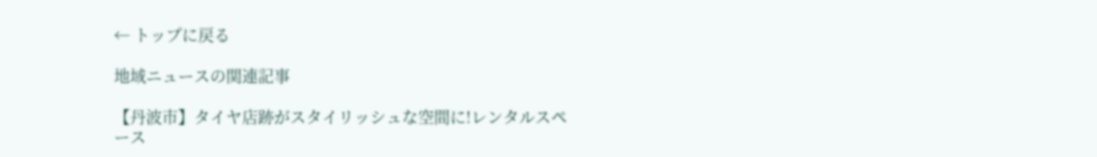← トップに戻る

地域ニュースの関連記事

【丹波市】タイヤ店跡がスタイリッシュな空間に!レンタルスペース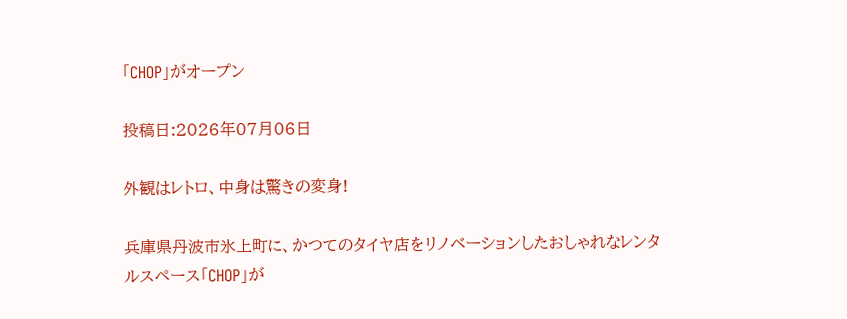「CHOP」がオープン

投稿日:2026年07月06日

外観はレトロ、中身は驚きの変身!

兵庫県丹波市氷上町に、かつてのタイヤ店をリノベーションしたおしゃれなレンタルスペース「CHOP」が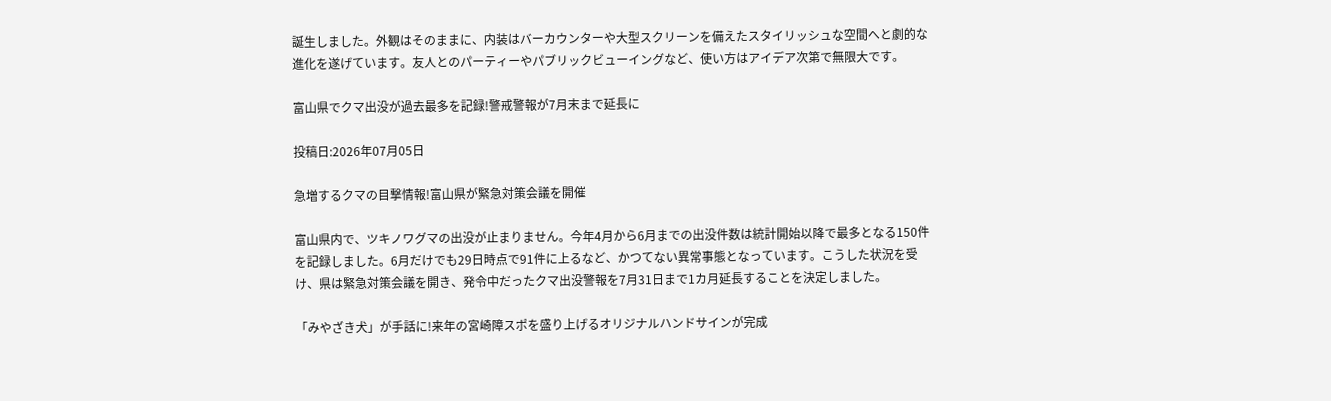誕生しました。外観はそのままに、内装はバーカウンターや大型スクリーンを備えたスタイリッシュな空間へと劇的な進化を遂げています。友人とのパーティーやパブリックビューイングなど、使い方はアイデア次第で無限大です。

富山県でクマ出没が過去最多を記録!警戒警報が7月末まで延長に

投稿日:2026年07月05日

急増するクマの目撃情報!富山県が緊急対策会議を開催

富山県内で、ツキノワグマの出没が止まりません。今年4月から6月までの出没件数は統計開始以降で最多となる150件を記録しました。6月だけでも29日時点で91件に上るなど、かつてない異常事態となっています。こうした状況を受け、県は緊急対策会議を開き、発令中だったクマ出没警報を7月31日まで1カ月延長することを決定しました。

「みやざき犬」が手話に!来年の宮崎障スポを盛り上げるオリジナルハンドサインが完成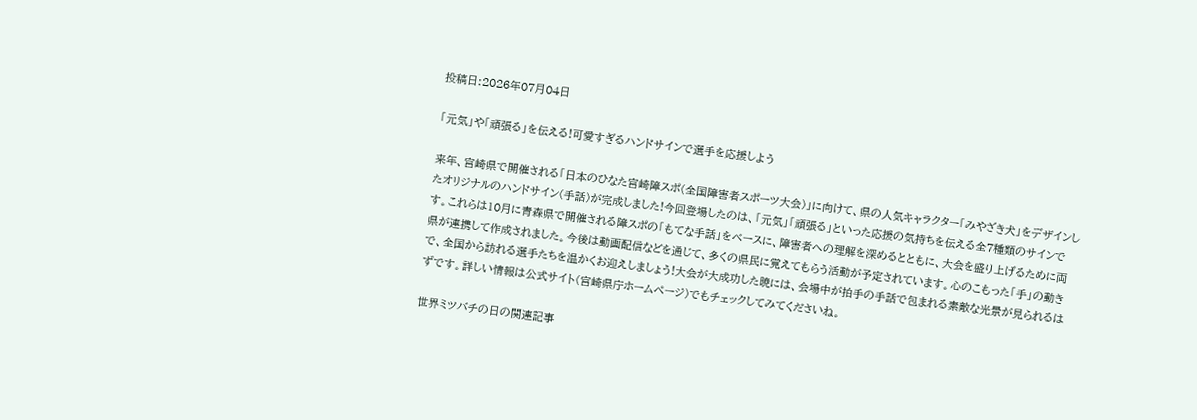投稿日:2026年07月04日

「元気」や「頑張る」を伝える!可愛すぎるハンドサインで選手を応援しよう

来年、宮崎県で開催される「日本のひなた宮崎障スポ(全国障害者スポーツ大会)」に向けて、県の人気キャラクター「みやざき犬」をデザインしたオリジナルのハンドサイン(手話)が完成しました!今回登場したのは、「元気」「頑張る」といった応援の気持ちを伝える全7種類のサインです。これらは10月に青森県で開催される障スポの「もてな手話」をベースに、障害者への理解を深めるとともに、大会を盛り上げるために両県が連携して作成されました。今後は動画配信などを通じて、多くの県民に覚えてもらう活動が予定されています。心のこもった「手」の動きで、全国から訪れる選手たちを温かくお迎えしましょう!大会が大成功した暁には、会場中が拍手の手話で包まれる素敵な光景が見られるはずです。詳しい情報は公式サイト(宮崎県庁ホームページ)でもチェックしてみてくださいね。

世界ミツバチの日の関連記事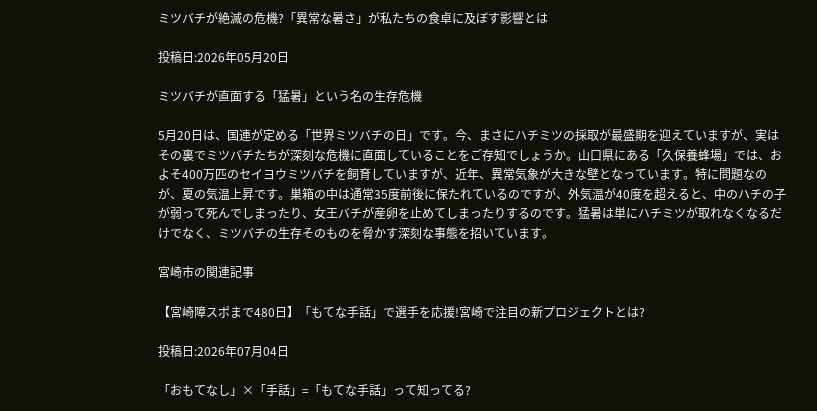ミツバチが絶滅の危機?「異常な暑さ」が私たちの食卓に及ぼす影響とは

投稿日:2026年05月20日

ミツバチが直面する「猛暑」という名の生存危機

5月20日は、国連が定める「世界ミツバチの日」です。今、まさにハチミツの採取が最盛期を迎えていますが、実はその裏でミツバチたちが深刻な危機に直面していることをご存知でしょうか。山口県にある「久保養蜂場」では、およそ400万匹のセイヨウミツバチを飼育していますが、近年、異常気象が大きな壁となっています。特に問題なのが、夏の気温上昇です。巣箱の中は通常35度前後に保たれているのですが、外気温が40度を超えると、中のハチの子が弱って死んでしまったり、女王バチが産卵を止めてしまったりするのです。猛暑は単にハチミツが取れなくなるだけでなく、ミツバチの生存そのものを脅かす深刻な事態を招いています。

宮崎市の関連記事

【宮崎障スポまで480日】「もてな手話」で選手を応援!宮崎で注目の新プロジェクトとは?

投稿日:2026年07月04日

「おもてなし」×「手話」=「もてな手話」って知ってる?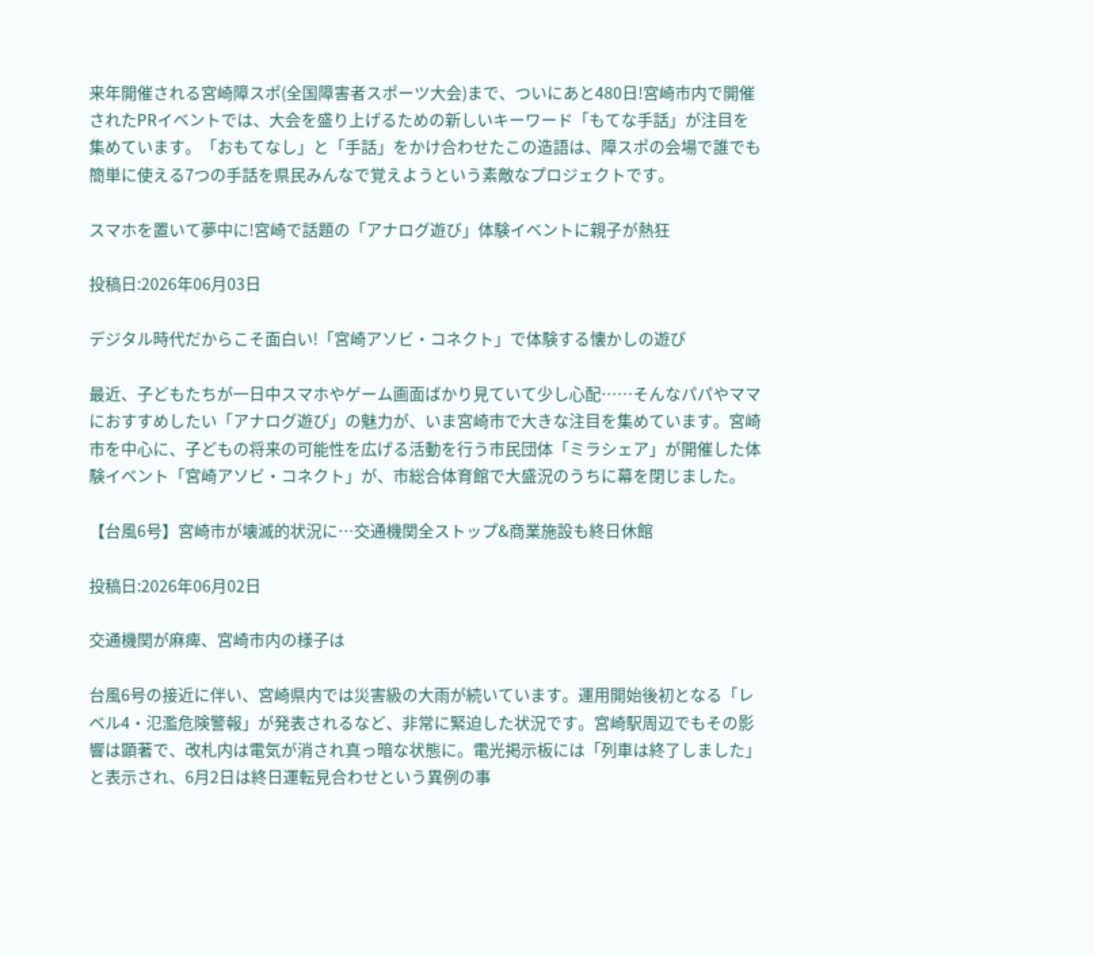来年開催される宮崎障スポ(全国障害者スポーツ大会)まで、ついにあと480日!宮崎市内で開催されたPRイベントでは、大会を盛り上げるための新しいキーワード「もてな手話」が注目を集めています。「おもてなし」と「手話」をかけ合わせたこの造語は、障スポの会場で誰でも簡単に使える7つの手話を県民みんなで覚えようという素敵なプロジェクトです。

スマホを置いて夢中に!宮崎で話題の「アナログ遊び」体験イベントに親子が熱狂

投稿日:2026年06月03日

デジタル時代だからこそ面白い!「宮崎アソビ・コネクト」で体験する懐かしの遊び

最近、子どもたちが一日中スマホやゲーム画面ばかり見ていて少し心配……そんなパパやママにおすすめしたい「アナログ遊び」の魅力が、いま宮崎市で大きな注目を集めています。宮崎市を中心に、子どもの将来の可能性を広げる活動を行う市民団体「ミラシェア」が開催した体験イベント「宮崎アソビ・コネクト」が、市総合体育館で大盛況のうちに幕を閉じました。

【台風6号】宮崎市が壊滅的状況に…交通機関全ストップ&商業施設も終日休館

投稿日:2026年06月02日

交通機関が麻痺、宮崎市内の様子は

台風6号の接近に伴い、宮崎県内では災害級の大雨が続いています。運用開始後初となる「レベル4・氾濫危険警報」が発表されるなど、非常に緊迫した状況です。宮崎駅周辺でもその影響は顕著で、改札内は電気が消され真っ暗な状態に。電光掲示板には「列車は終了しました」と表示され、6月2日は終日運転見合わせという異例の事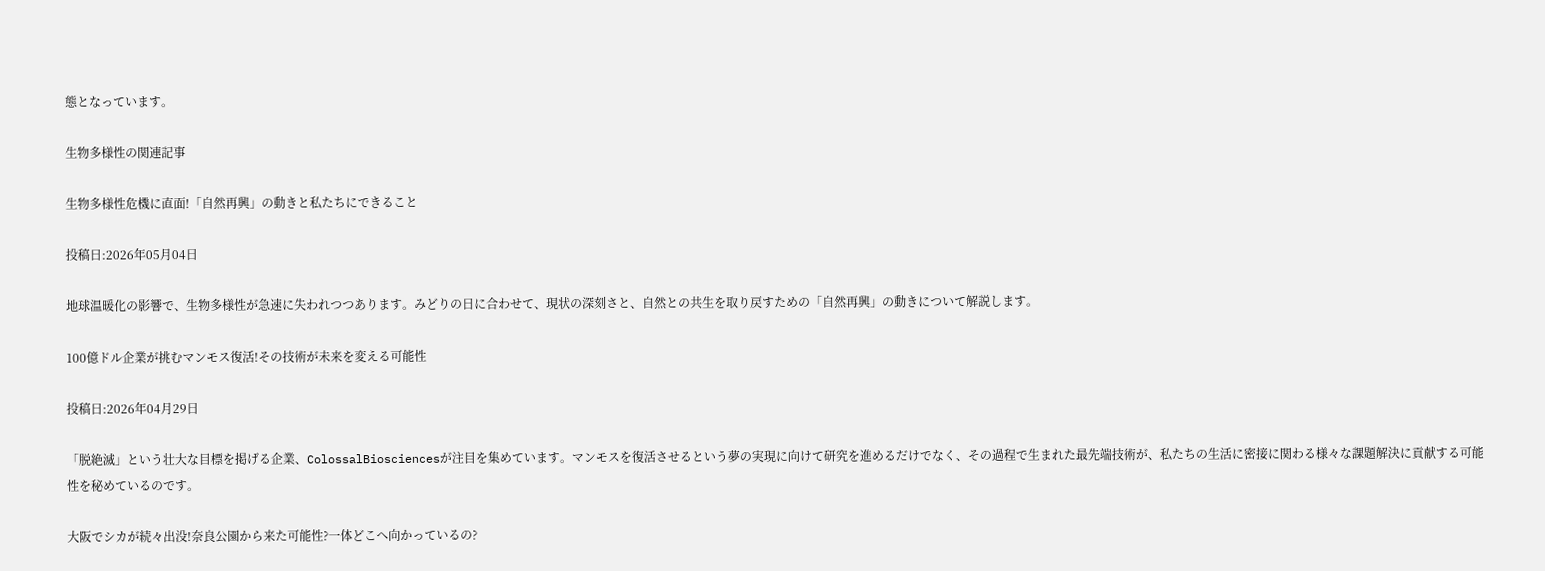態となっています。

生物多様性の関連記事

生物多様性危機に直面!「自然再興」の動きと私たちにできること

投稿日:2026年05月04日

地球温暖化の影響で、生物多様性が急速に失われつつあります。みどりの日に合わせて、現状の深刻さと、自然との共生を取り戻すための「自然再興」の動きについて解説します。

100億ドル企業が挑むマンモス復活!その技術が未来を変える可能性

投稿日:2026年04月29日

「脱絶滅」という壮大な目標を掲げる企業、ColossalBiosciencesが注目を集めています。マンモスを復活させるという夢の実現に向けて研究を進めるだけでなく、その過程で生まれた最先端技術が、私たちの生活に密接に関わる様々な課題解決に貢献する可能性を秘めているのです。

大阪でシカが続々出没!奈良公園から来た可能性?一体どこへ向かっているの?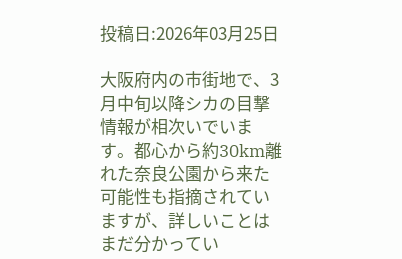投稿日:2026年03月25日

大阪府内の市街地で、3月中旬以降シカの目撃情報が相次いでいます。都心から約30km離れた奈良公園から来た可能性も指摘されていますが、詳しいことはまだ分かってい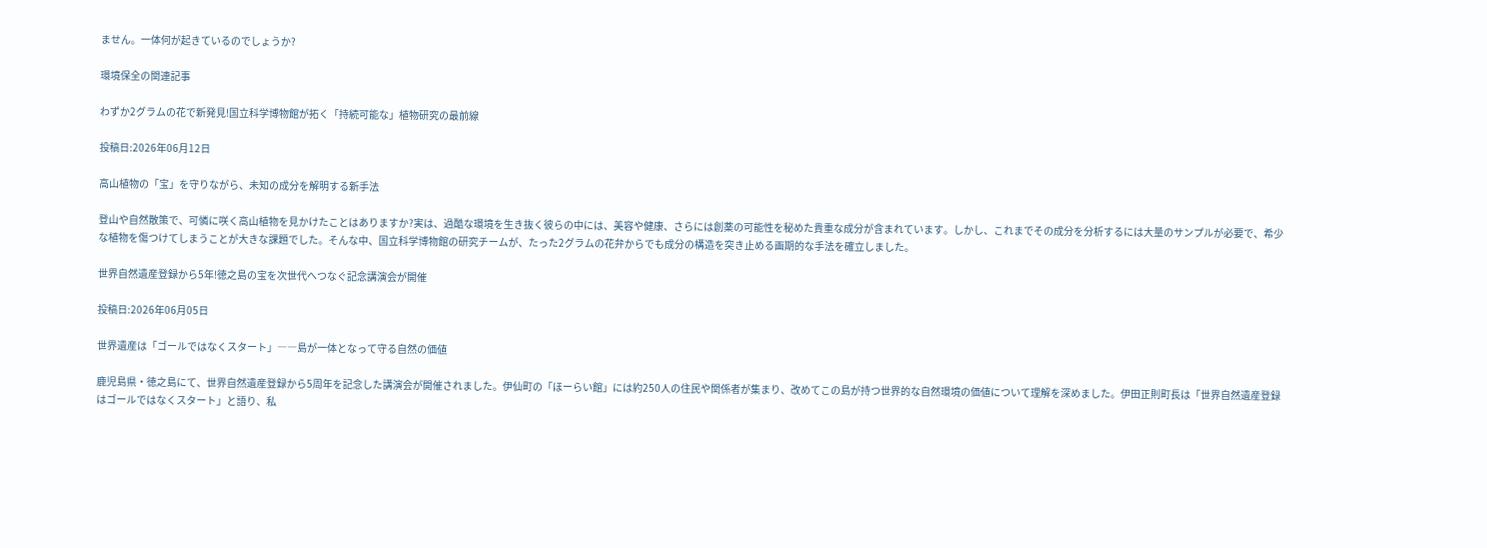ません。一体何が起きているのでしょうか?

環境保全の関連記事

わずか2グラムの花で新発見!国立科学博物館が拓く「持続可能な」植物研究の最前線

投稿日:2026年06月12日

高山植物の「宝」を守りながら、未知の成分を解明する新手法

登山や自然散策で、可憐に咲く高山植物を見かけたことはありますか?実は、過酷な環境を生き抜く彼らの中には、美容や健康、さらには創薬の可能性を秘めた貴重な成分が含まれています。しかし、これまでその成分を分析するには大量のサンプルが必要で、希少な植物を傷つけてしまうことが大きな課題でした。そんな中、国立科学博物館の研究チームが、たった2グラムの花弁からでも成分の構造を突き止める画期的な手法を確立しました。

世界自然遺産登録から5年!徳之島の宝を次世代へつなぐ記念講演会が開催

投稿日:2026年06月05日

世界遺産は「ゴールではなくスタート」――島が一体となって守る自然の価値

鹿児島県・徳之島にて、世界自然遺産登録から5周年を記念した講演会が開催されました。伊仙町の「ほーらい館」には約250人の住民や関係者が集まり、改めてこの島が持つ世界的な自然環境の価値について理解を深めました。伊田正則町長は「世界自然遺産登録はゴールではなくスタート」と語り、私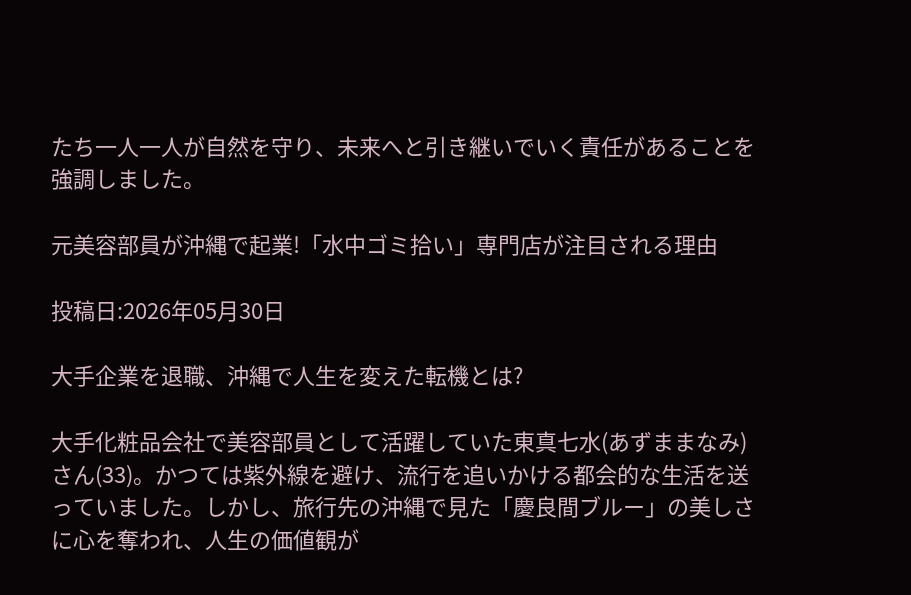たち一人一人が自然を守り、未来へと引き継いでいく責任があることを強調しました。

元美容部員が沖縄で起業!「水中ゴミ拾い」専門店が注目される理由

投稿日:2026年05月30日

大手企業を退職、沖縄で人生を変えた転機とは?

大手化粧品会社で美容部員として活躍していた東真七水(あずままなみ)さん(33)。かつては紫外線を避け、流行を追いかける都会的な生活を送っていました。しかし、旅行先の沖縄で見た「慶良間ブルー」の美しさに心を奪われ、人生の価値観が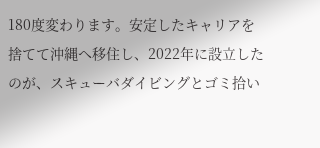180度変わります。安定したキャリアを捨てて沖縄へ移住し、2022年に設立したのが、スキューバダイビングとゴミ拾い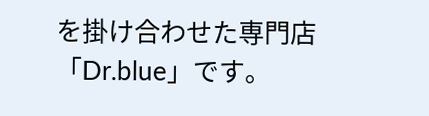を掛け合わせた専門店「Dr.blue」です。